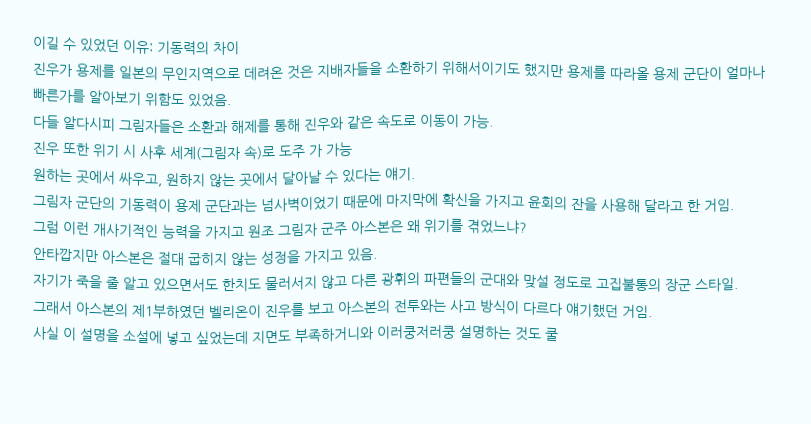이길 수 있었던 이유: 기동력의 차이
진우가 용제를 일본의 무인지역으로 데려온 것은 지배자들을 소환하기 위해서이기도 했지만 용제를 따라올 용제 군단이 얼마나 빠른가를 알아보기 위함도 있었음.
다들 알다시피 그림자들은 소환과 해제를 통해 진우와 같은 속도로 이동이 가능.
진우 또한 위기 시 사후 세계(그림자 속)로 도주 가 가능
원하는 곳에서 싸우고, 원하지 않는 곳에서 달아날 수 있다는 얘기.
그림자 군단의 기동력이 용제 군단과는 넘사벽이었기 때문에 마지막에 확신을 가지고 윤회의 잔을 사용해 달라고 한 거임.
그럼 이런 개사기적인 능력을 가지고 원조 그림자 군주 아스본은 왜 위기를 겪었느냐?
안타깝지만 아스본은 절대 굽히지 않는 성정을 가지고 있음.
자기가 죽을 줄 알고 있으면서도 한치도 물러서지 않고 다른 광휘의 파편들의 군대와 맞설 정도로 고집불통의 장군 스타일.
그래서 아스본의 제1부하였던 벨리온이 진우를 보고 아스본의 전투와는 사고 방식이 다르다 얘기했던 거임.
사실 이 설명을 소설에 넣고 싶었는데 지면도 부족하거니와 이러쿵저러쿵 설명하는 것도 쿨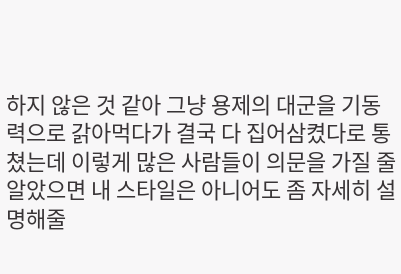하지 않은 것 같아 그냥 용제의 대군을 기동력으로 갉아먹다가 결국 다 집어삼켰다로 통쳤는데 이렇게 많은 사람들이 의문을 가질 줄 알았으면 내 스타일은 아니어도 좀 자세히 설명해줄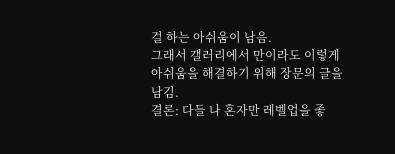걸 하는 아쉬움이 남음.
그래서 갤러리에서 만이라도 이렇게 아쉬움을 해결하기 위해 장문의 글을 남김.
결론: 다들 나 혼자만 레벨업을 좋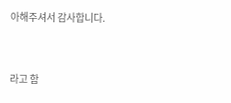아해주셔서 감사합니다.


라고 함